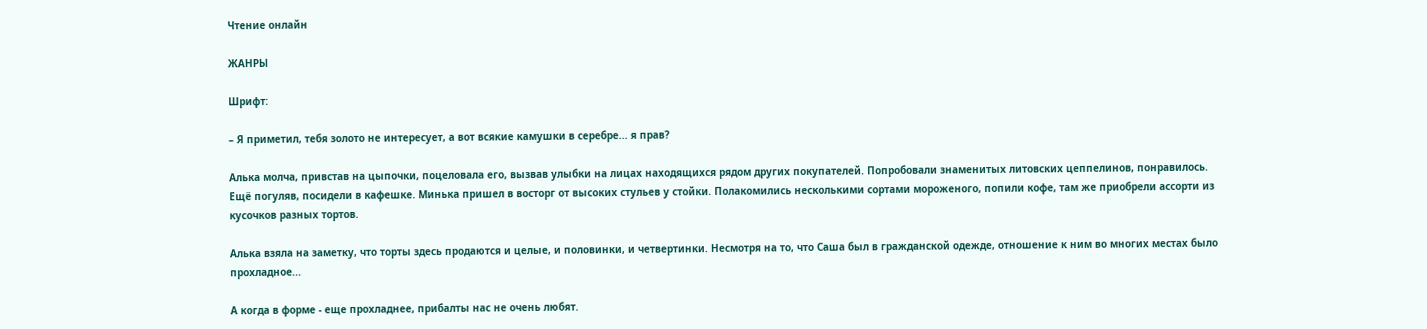Чтение онлайн

ЖАНРЫ

Шрифт:

– Я приметил, тебя золото не интересует, а вот всякие камушки в серебре... я прав?

Алька молча, привстав на цыпочки, поцеловала его, вызвав улыбки на лицах находящихся рядом других покупателей. Попробовали знаменитых литовских цеппелинов, понравилось. Ещё погуляв, посидели в кафешке. Минька пришел в восторг от высоких стульев у стойки. Полакомились несколькими сортами мороженого, попили кофе, там же приобрели ассорти из кусочков разных тортов.

Алька взяла на заметку, что торты здесь продаются и целые, и половинки, и четвертинки. Несмотря на то, что Саша был в гражданской одежде, отношение к ним во многих местах было прохладное...

А когда в форме - еще прохладнее, прибалты нас не очень любят.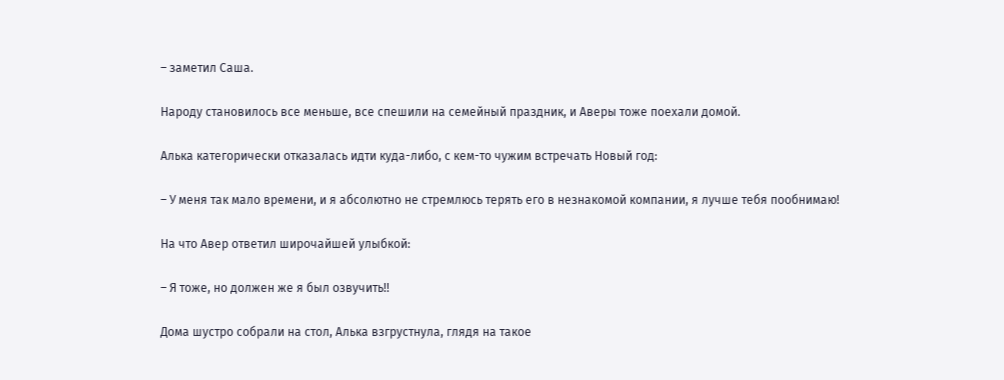– заметил Саша.

Народу становилось все меньше, все спешили на семейный праздник, и Аверы тоже поехали домой.

Алька категорически отказалась идти куда-либо, с кем-то чужим встречать Новый год:

– У меня так мало времени, и я абсолютно не стремлюсь терять его в незнакомой компании, я лучше тебя пообнимаю!

На что Авер ответил широчайшей улыбкой:

– Я тоже, но должен же я был озвучить!!

Дома шустро собрали на стол, Алька взгрустнула, глядя на такое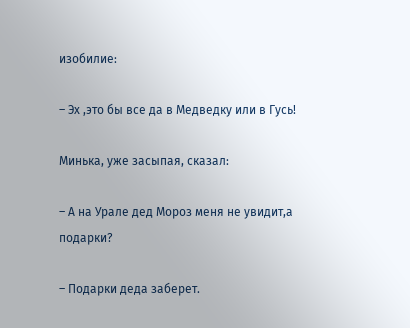изобилие:

– Эх ,это бы все да в Медведку или в Гусь!

Минька, уже засыпая, сказал:

– А на Урале дед Мороз меня не увидит,а подарки?

– Подарки деда заберет.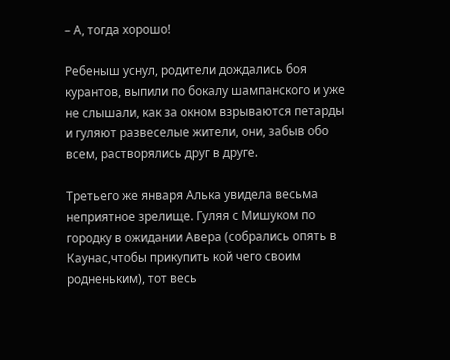– А, тогда хорошо!

Ребеныш уснул, родители дождались боя курантов, выпили по бокалу шампанского и уже не слышали, как за окном взрываются петарды и гуляют развеселые жители, они, забыв обо всем, растворялись друг в друге.

Третьего же января Алька увидела весьма неприятное зрелище. Гуляя с Мишуком по городку в ожидании Авера (собрались опять в Каунас,чтобы прикупить кой чего своим родненьким), тот весь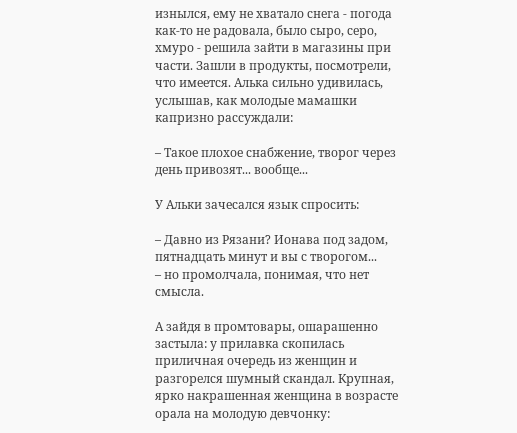изнылся, ему не хватало снега - погода как-то не радовала, было сыро, серо, хмуро - решила зайти в магазины при части. Зашли в продукты, посмотрели, что имеется. Алька сильно удивилась, услышав, как молодые мамашки капризно рассуждали:

– Такое плохое снабжение, творог через день привозят... вообще...

У Альки зачесался язык спросить:

– Давно из Рязани? Ионава под задом, пятнадцать минут и вы с творогом...
– но промолчала, понимая, что нет смысла.

А зайдя в промтовары, ошарашенно застыла: у прилавка скопилась приличная очередь из женщин и разгорелся шумный скандал. Крупная, ярко накрашенная женщина в возрасте орала на молодую девчонку: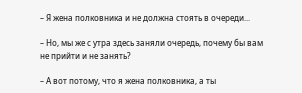– Я жена полковника и не должна стоять в очереди...

– Но, мы же с утра здесь заняли очередь, почему бы вам не прийти и не занять?

– А вот потому, что я жена полковника, а ты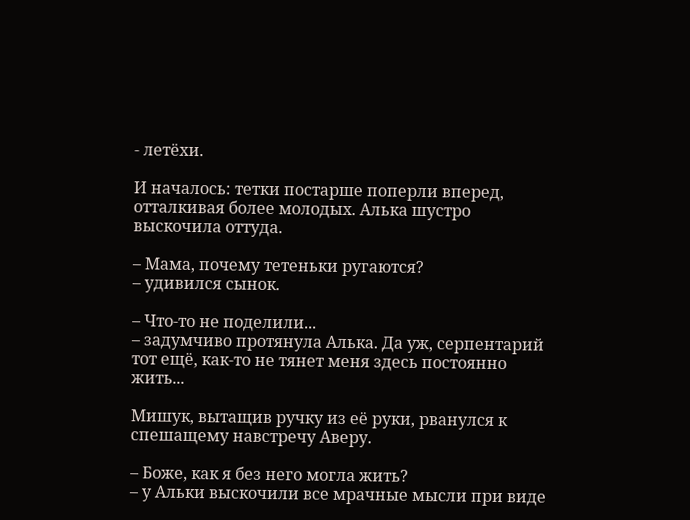- летёхи.

И началось: тетки постарше поперли вперед, отталкивая более молодых. Алька шустро выскочила оттуда.

– Мама, почему тетеньки ругаются?
– удивился сынок.

– Что-то не поделили...
– задумчиво протянула Алька. Да уж, серпентарий тот ещё, как-то не тянет меня здесь постоянно жить...

Мишук, вытащив ручку из её руки, рванулся к спешащему навстречу Аверу.

– Боже, как я без него могла жить?
– у Альки выскочили все мрачные мысли при виде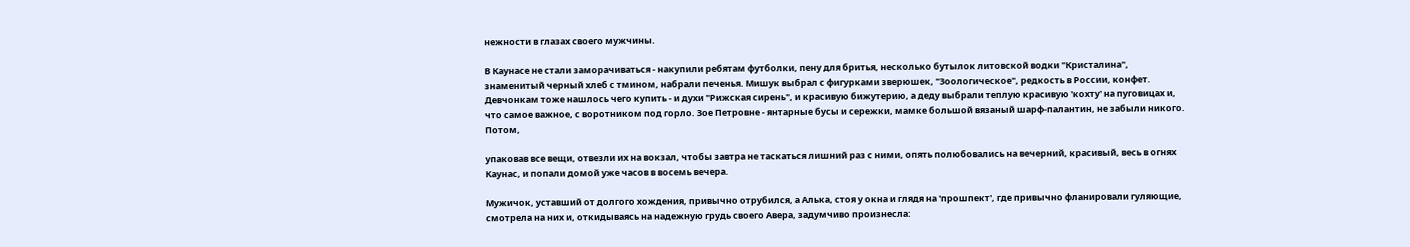нежности в глазах своего мужчины.

В Каунасе не стали заморачиваться - накупили ребятам футболки, пену для бритья, несколько бутылок литовской водки "Кристалина", знаменитый черный хлеб с тмином, набрали печенья. Мишук выбрал с фигурками зверюшек, "Зоологическое", редкость в России, конфет. Девчонкам тоже нашлось чего купить - и духи "Рижская сирень", и красивую бижутерию, а деду выбрали теплую красивую 'кохту' на пуговицах и, что самое важное, с воротником под горло. Зое Петровне - янтарные бусы и сережки, мамке большой вязаный шарф-палантин, не забыли никого. Потом,

упаковав все вещи, отвезли их на вокзал, чтобы завтра не таскаться лишний раз с ними, опять полюбовались на вечерний, красивый, весь в огнях Каунас, и попали домой уже часов в восемь вечера.

Мужичок, уставший от долгого хождения, привычно отрубился, а Алька, стоя у окна и глядя на 'прошпект', где привычно фланировали гуляющие, смотрела на них и, откидываясь на надежную грудь своего Авера, задумчиво произнесла: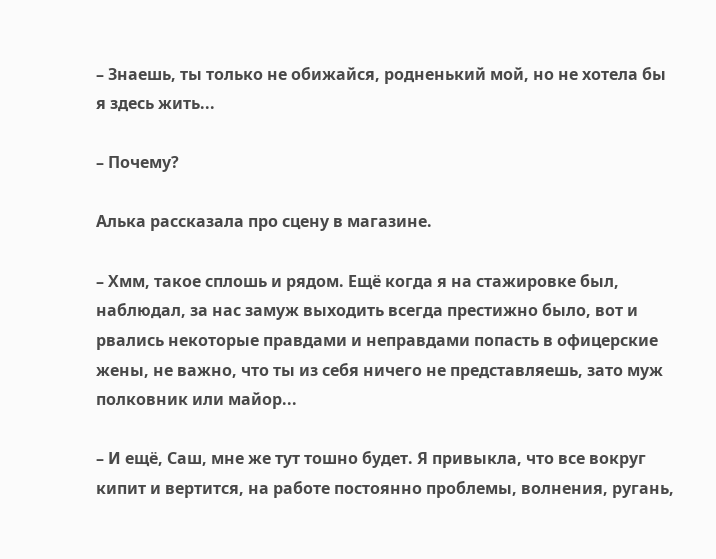– Знаешь, ты только не обижайся, родненький мой, но не хотела бы я здесь жить...

– Почему?

Алька рассказала про сцену в магазине.

– Хмм, такое сплошь и рядом. Ещё когда я на стажировке был, наблюдал, за нас замуж выходить всегда престижно было, вот и рвались некоторые правдами и неправдами попасть в офицерские жены, не важно, что ты из себя ничего не представляешь, зато муж полковник или майор...

– И ещё, Саш, мне же тут тошно будет. Я привыкла, что все вокруг кипит и вертится, на работе постоянно проблемы, волнения, ругань,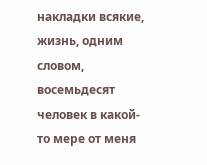накладки всякие, жизнь, одним словом, восемьдесят человек в какой-то мере от меня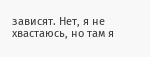зависят. Нет, я не хвастаюсь, но там я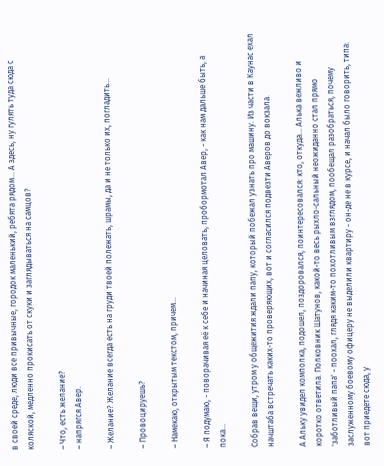в своей среде, люди все привычные, городок маленький, ребята рядом... А здесь, ну гулять туда сюда с коляской, медленно прокисать от скуки и заглядываться на самцов?

– Что, есть желание?
– напрягся Авер.

– Желание? Желание всегда есть на груди твоей полежать, шрамы, да и не только их, погладить...

– Провоцируешь?

– Намекаю, открытым текстом, причем...

– Я подумаю, - поворачивая её к себе и начиная целовать, пробормотал Авер, - как нам дальше быть, а пока...

Собрав вещи, утром у общежития ждали папу, который побежал узнать про машину. Из части в Каунас ехал начштаба встречать каких-то проверяющих, вот и согласился подвезти Аверов до вокзала.

А Альку увидел комполка, подошел, поздоровался, поинтересовался: кто, откуда... Алька вежливо и коротко ответила. Полковник Шатунов, какой-то весь рыхло-сальный неожиданно стал прямо 'заботливый папа' - поохал, глядя каким-то похотливым взглядом, пообещал разобраться, почему заслуженному боевому офицеру не выделили квартиру - он-де не в курсе, и начал было говорить, типа: вот приедете сюда, у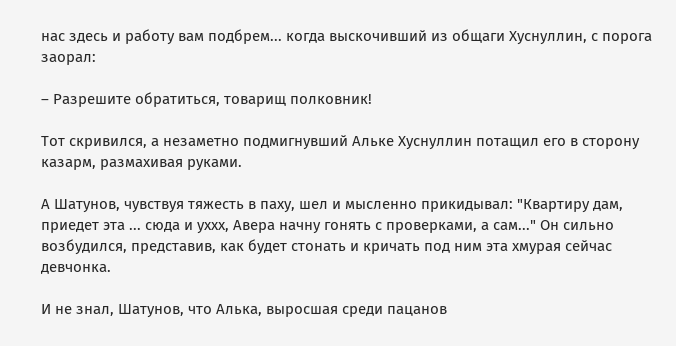нас здесь и работу вам подбрем... когда выскочивший из общаги Хуснуллин, с порога заорал:

– Разрешите обратиться, товарищ полковник!

Тот скривился, а незаметно подмигнувший Альке Хуснуллин потащил его в сторону казарм, размахивая руками.

А Шатунов, чувствуя тяжесть в паху, шел и мысленно прикидывал: "Квартиру дам, приедет эта ... сюда и уххх, Авера начну гонять с проверками, а сам..." Он сильно возбудился, представив, как будет стонать и кричать под ним эта хмурая сейчас девчонка.

И не знал, Шатунов, что Алька, выросшая среди пацанов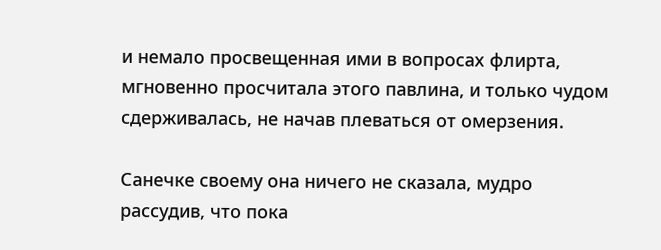и немало просвещенная ими в вопросах флирта, мгновенно просчитала этого павлина, и только чудом сдерживалась, не начав плеваться от омерзения.

Санечке своему она ничего не сказала, мудро рассудив, что пока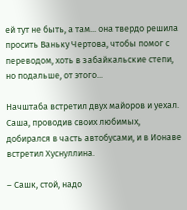ей тут не быть, а там... она твердо решила просить Ваньку Чертова, чтобы помог с переводом, хоть в забайкальские степи, но подальше, от этого...

Начштаба встретил двух майоров и уехал. Саша, проводив своих любимых, добирался в часть автобусами, и в Ионаве встретил Хуснуллина.

– Сашк, стой, надо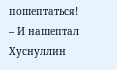пошептаться!
– И нашептал Хуснуллин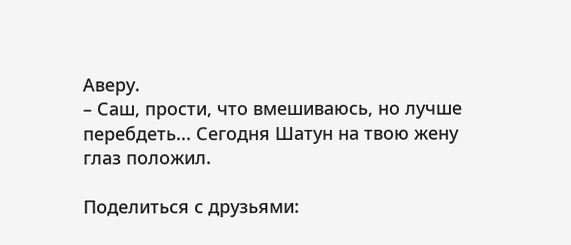Аверу.
– Саш, прости, что вмешиваюсь, но лучше перебдеть... Сегодня Шатун на твою жену глаз положил.

Поделиться с друзьями: